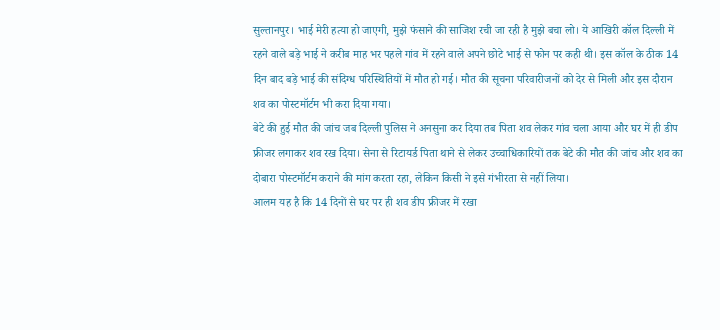सुल्तानपुर। भाई मेरी हत्या हो जाएगी, मुझे फंसाने की साजिश रची जा रही है मुझे बचा लो। ये आखिरी कॉल दिल्ली में रहने वाले बड़े भाई ने करीब माह भर पहले गांव में रहने वाले अपने छोटे भाई से फोन पर कही थी। इस कॉल के ठीक 14 दिन बाद बड़े भाई की संदिग्ध परिस्थितियों में मौत हो गई। मौत की सूचना परिवारीजनों को देर से मिली और इस दौरान शव का पोस्टमॉर्टम भी करा दिया गया।
बेटे की हुई मौत की जांच जब दिल्ली पुलिस ने अनसुना कर दिया तब पिता शव लेकर गांव चला आया और घर में ही डीप फ्रीजर लगाकर शव रख दिया। सेना से रिटायर्ड पिता थाने से लेकर उच्चाधिकारियों तक बेटे की मौत की जांच और शव का दोबारा पोस्टमॉर्टम कराने की मांग करता रहा, लेकिन किसी ने इसे गंभीरता से नहीं लिया।
आलम यह है कि 14 दिनों से घर पर ही शव डीप फ्रीजर में रखा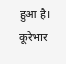हुआ है।
कूरेभार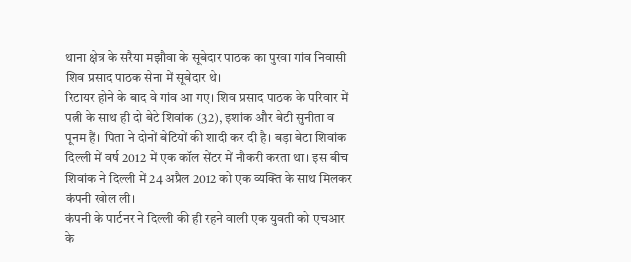थाना क्षेत्र के सरैया मझौवा के सूबेदार पाठक का पुरवा गांव निवासी शिव प्रसाद पाठक सेना में सूबेदार थे।
रिटायर होने के बाद वे गांव आ गए। शिव प्रसाद पाठक के परिवार में पत्नी के साथ ही दो बेटे शिवांक (32), इशांक और बेटी सुनीता व पूनम हैं। पिता ने दोनों बेटियों की शादी कर दी है। बड़ा बेटा शिवांक दिल्ली में वर्ष 2012 में एक कॉल सेंटर में नौकरी करता था। इस बीच शिवांक ने दिल्ली में 24 अप्रैल 2012 को एक व्यक्ति के साथ मिलकर कंपनी खोल ली।
कंपनी के पार्टनर ने दिल्ली की ही रहने वाली एक युवती को एचआर के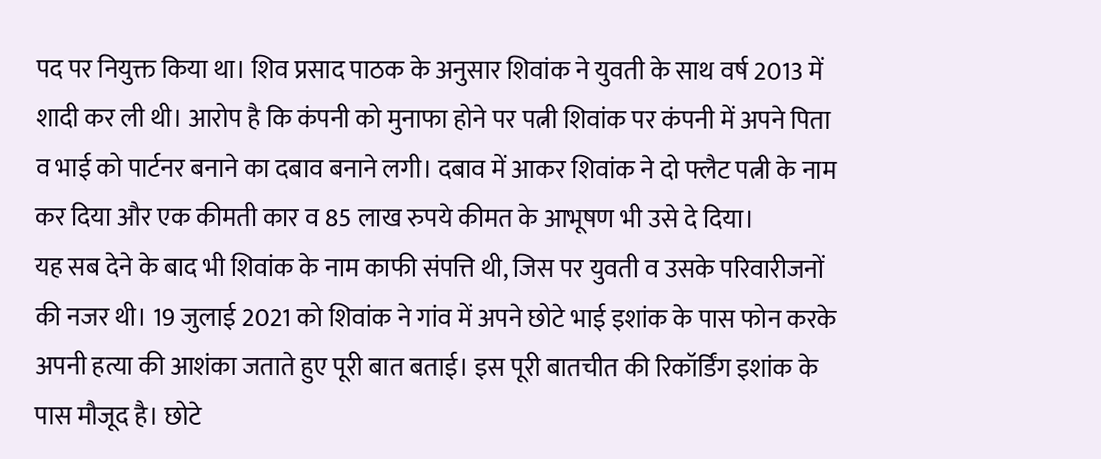पद पर नियुक्त किया था। शिव प्रसाद पाठक के अनुसार शिवांक ने युवती के साथ वर्ष 2013 में शादी कर ली थी। आरोप है कि कंपनी को मुनाफा होने पर पत्नी शिवांक पर कंपनी में अपने पिता व भाई को पार्टनर बनाने का दबाव बनाने लगी। दबाव में आकर शिवांक ने दो फ्लैट पत्नी के नाम कर दिया और एक कीमती कार व 85 लाख रुपये कीमत के आभूषण भी उसे दे दिया।
यह सब देने के बाद भी शिवांक के नाम काफी संपत्ति थी, जिस पर युवती व उसके परिवारीजनों की नजर थी। 19 जुलाई 2021 को शिवांक ने गांव में अपने छोटे भाई इशांक के पास फोन करके अपनी हत्या की आशंका जताते हुए पूरी बात बताई। इस पूरी बातचीत की रिकॉर्डिंग इशांक के पास मौजूद है। छोटे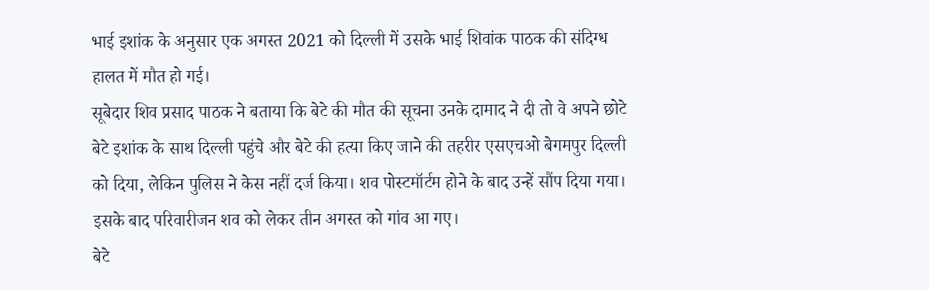भाई इशांक के अनुसार एक अगस्त 2021 को दिल्ली में उसके भाई शिवांक पाठक की संदिग्ध हालत में मौत हो गई।
सूबेदार शिव प्रसाद पाठक ने बताया कि बेटे की मौत की सूचना उनके दामाद ने दी तो वे अपने छोटे बेटे इशांक के साथ दिल्ली पहुंचे और बेटे की हत्या किए जाने की तहरीर एसएचओ बेगमपुर दिल्ली को दिया, लेकिन पुलिस ने केस नहीं दर्ज किया। शव पोस्टमॉर्टम होने के बाद उन्हें सौंप दिया गया। इसके बाद परिवारीजन शव को लेकर तीन अगस्त को गांव आ गए।
बेटे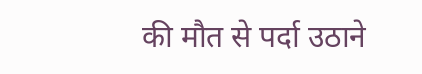की मौत से पर्दा उठाने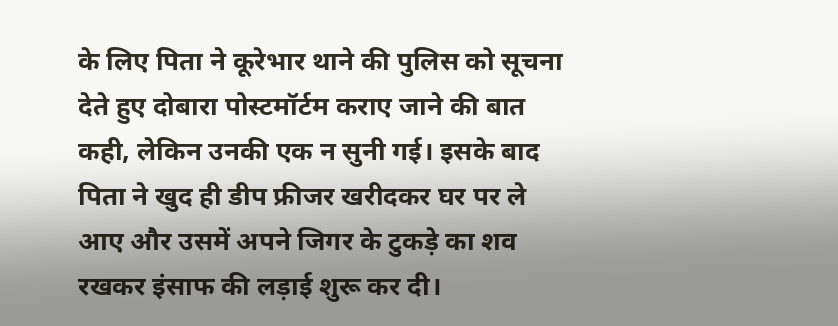के लिए पिता ने कूरेभार थाने की पुलिस को सूचना देते हुए दोबारा पोस्टमॉर्टम कराए जाने की बात कही, लेकिन उनकी एक न सुनी गई। इसके बाद पिता ने खुद ही डीप फ्रीजर खरीदकर घर पर ले आए और उसमें अपने जिगर के टुकड़े का शव रखकर इंसाफ की लड़ाई शुरू कर दी।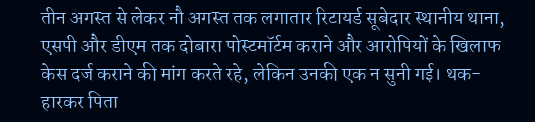तीन अगस्त से लेकर नौ अगस्त तक लगातार रिटायर्ड सूबेदार स्थानीय थाना, एसपी और डीएम तक दोबारा पोस्टमॉर्टम कराने और आरोपियों के खिलाफ केस दर्ज कराने की मांग करते रहे, लेकिन उनकी एक न सुनी गई। थक-हारकर पिता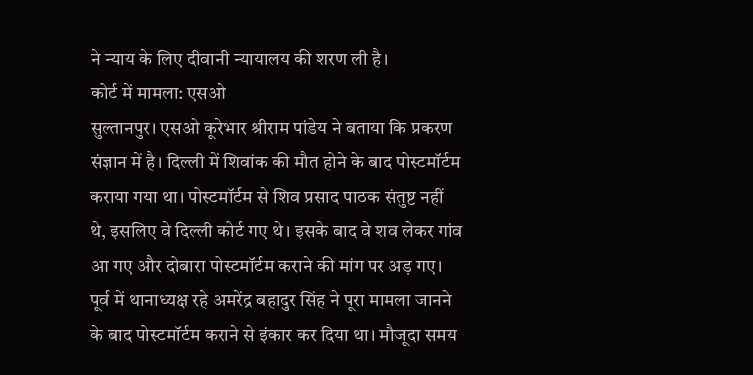ने न्याय के लिए दीवानी न्यायालय की शरण ली है।
कोर्ट में मामला: एसओ
सुल्तानपुर। एसओ कूरेभार श्रीराम पांडेय ने बताया कि प्रकरण संज्ञान में है। दिल्ली में शिवांक की मौत होने के बाद पोस्टमॉर्टम कराया गया था। पोस्टमॉर्टम से शिव प्रसाद पाठक संतुष्ट नहीं थे, इसलिए वे दिल्ली कोर्ट गए थे। इसके बाद वे शव लेकर गांव आ गए और दोबारा पोस्टमॉर्टम कराने की मांग पर अड़ गए। पूर्व में थानाध्यक्ष रहे अमरेंद्र बहादुर सिंह ने पूरा मामला जानने के बाद पोस्टमॉर्टम कराने से इंकार कर दिया था। मौजूदा समय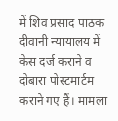में शिव प्रसाद पाठक दीवानी न्यायालय में केस दर्ज कराने व दोबारा पोस्टमार्टम कराने गए हैं। मामला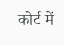कोर्ट में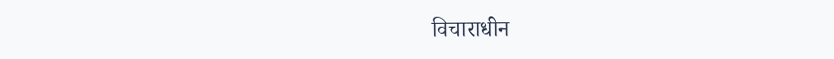विचाराधीन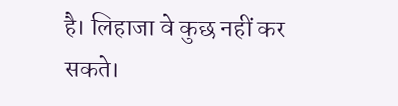है। लिहाजा वे कुछ नहीं कर सकते।